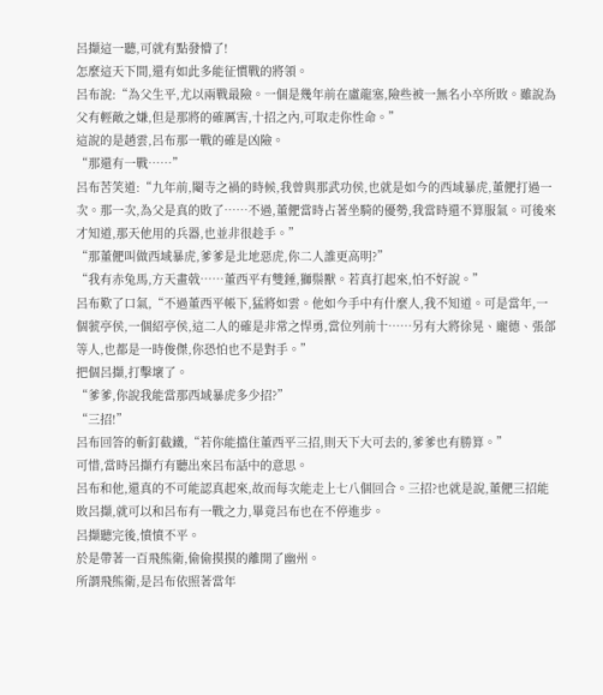呂擷這一聽,可就有點發懵了!
怎麼這天下間,還有如此多能征慣戰的將領。
呂布說:“為父生平,尤以兩戰最險。一個是幾年前在盧龍塞,險些被一無名小卒所敗。雖說為父有輕敵之嫌,但是那將的確厲害,十招之內,可取走你性命。”
這說的是趙雲,呂布那一戰的確是凶險。
“那還有一戰……”
呂布苦笑道:“九年前,閹寺之禍的時候,我曾與那武功侯,也就是如今的西域暴虎,董俷打過一次。那一次,為父是真的敗了……不過,董俷當時占著坐騎的優勢,我當時還不算服氣。可後來才知道,那天他用的兵器,也並非很趁手。”
“那董俷叫做西域暴虎,爹爹是北地惡虎,你二人誰更高明?”
“我有赤兔馬,方天畫戟……董西平有雙錘,獅鬃獸。若真打起來,怕不好說。”
呂布歎了口氣,“不過董西平帳下,猛將如雲。他如今手中有什麼人,我不知道。可是當年,一個虢亭侯,一個紹亭侯,這二人的確是非常之悍勇,當位列前十……另有大將徐晃、龐德、張郃等人,也都是一時俊傑,你恐怕也不是對手。”
把個呂擷,打擊壞了。
“爹爹,你說我能當那西域暴虎多少招?”
“三招!”
呂布回答的斬釘截鐵,“若你能擋住董西平三招,則天下大可去的,爹爹也有勝算。”
可惜,當時呂擷冇有聽出來呂布話中的意思。
呂布和他,還真的不可能認真起來,故而每次能走上七八個回合。三招?也就是說,董俷三招能敗呂擷,就可以和呂布有一戰之力,畢竟呂布也在不停進步。
呂擷聽完後,憤憤不平。
於是帶著一百飛熊衛,偷偷摸摸的離開了幽州。
所謂飛熊衛,是呂布依照著當年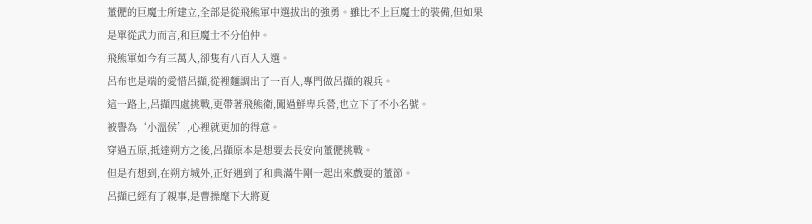董俷的巨魔士所建立,全部是從飛熊軍中選拔出的強勇。雖比不上巨魔士的裝備,但如果是單從武力而言,和巨魔士不分伯仲。
飛熊軍如今有三萬人,卻隻有八百人入選。
呂布也是端的愛惜呂擷,從裡麵調出了一百人,專門做呂擷的親兵。
這一路上,呂擷四處挑戰,更帶著飛熊衛,闖過鮮卑兵營,也立下了不小名號。
被譽為‘小溫侯’,心裡就更加的得意。
穿過五原,抵達朔方之後,呂擷原本是想要去長安向董俷挑戰。
但是冇想到,在朔方城外,正好遇到了和典滿牛剛一起出來戲耍的董節。
呂擷已經有了親事,是曹操麾下大將夏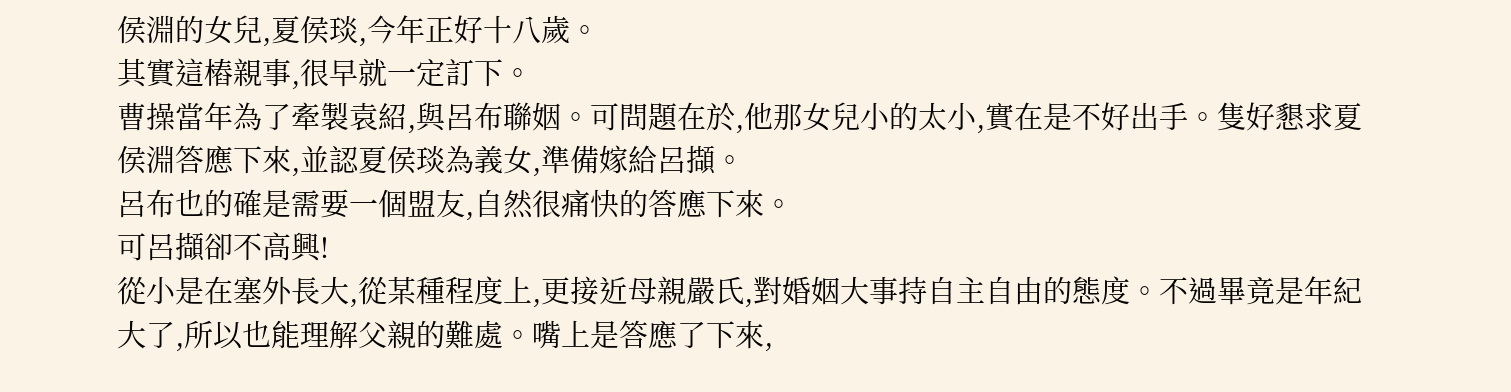侯淵的女兒,夏侯琰,今年正好十八歲。
其實這樁親事,很早就一定訂下。
曹操當年為了牽製袁紹,與呂布聯姻。可問題在於,他那女兒小的太小,實在是不好出手。隻好懇求夏侯淵答應下來,並認夏侯琰為義女,準備嫁給呂擷。
呂布也的確是需要一個盟友,自然很痛快的答應下來。
可呂擷卻不高興!
從小是在塞外長大,從某種程度上,更接近母親嚴氏,對婚姻大事持自主自由的態度。不過畢竟是年紀大了,所以也能理解父親的難處。嘴上是答應了下來,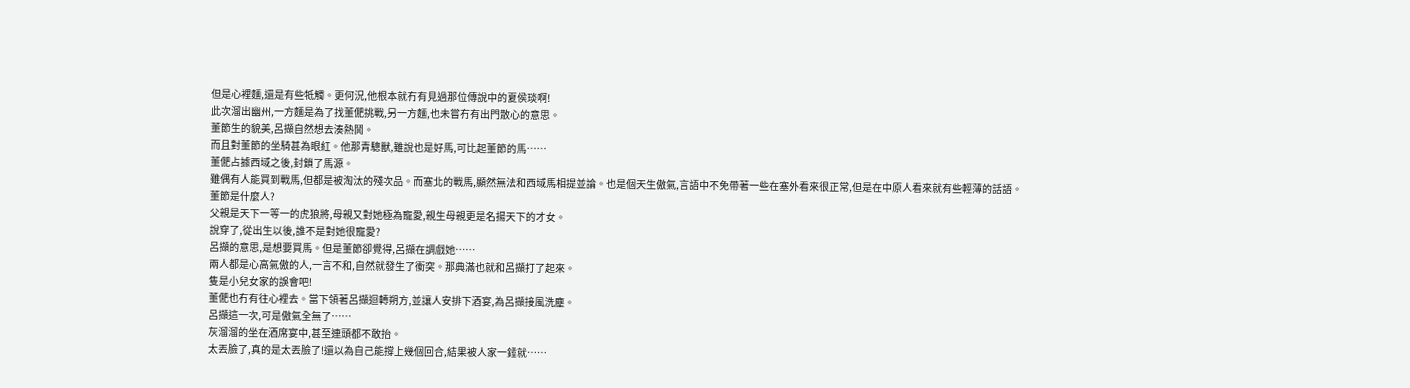但是心裡麵,還是有些牴觸。更何況,他根本就冇有見過那位傳說中的夏侯琰啊!
此次溜出幽州,一方麵是為了找董俷挑戰,另一方麵,也未嘗冇有出門散心的意思。
董節生的貌美,呂擷自然想去湊熱鬨。
而且對董節的坐騎甚為眼紅。他那青驄獸,雖說也是好馬,可比起董節的馬……
董俷占據西域之後,封鎖了馬源。
雖偶有人能買到戰馬,但都是被淘汰的殘次品。而塞北的戰馬,顯然無法和西域馬相提並論。也是個天生傲氣,言語中不免帶著一些在塞外看來很正常,但是在中原人看來就有些輕薄的話語。
董節是什麼人?
父親是天下一等一的虎狼將,母親又對她極為寵愛,親生母親更是名揚天下的才女。
說穿了,從出生以後,誰不是對她很寵愛?
呂擷的意思,是想要買馬。但是董節卻覺得,呂擷在調戲她……
兩人都是心高氣傲的人,一言不和,自然就發生了衝突。那典滿也就和呂擷打了起來。
隻是小兒女家的誤會吧!
董俷也冇有往心裡去。當下領著呂擷迴轉朔方,並讓人安排下酒宴,為呂擷接風洗塵。
呂擷這一次,可是傲氣全無了……
灰溜溜的坐在酒席宴中,甚至連頭都不敢抬。
太丟臉了,真的是太丟臉了!還以為自己能撐上幾個回合,結果被人家一錘就……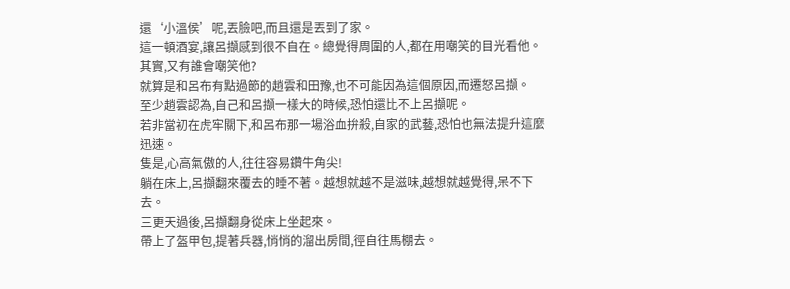還‘小溫侯’呢,丟臉吧,而且還是丟到了家。
這一頓酒宴,讓呂擷感到很不自在。總覺得周圍的人,都在用嘲笑的目光看他。
其實,又有誰會嘲笑他?
就算是和呂布有點過節的趙雲和田豫,也不可能因為這個原因,而遷怒呂擷。
至少趙雲認為,自己和呂擷一樣大的時候,恐怕還比不上呂擷呢。
若非當初在虎牢關下,和呂布那一場浴血拚殺,自家的武藝,恐怕也無法提升這麼迅速。
隻是,心高氣傲的人,往往容易鑽牛角尖!
躺在床上,呂擷翻來覆去的睡不著。越想就越不是滋味,越想就越覺得,呆不下去。
三更天過後,呂擷翻身從床上坐起來。
帶上了盔甲包,提著兵器,悄悄的溜出房間,徑自往馬棚去。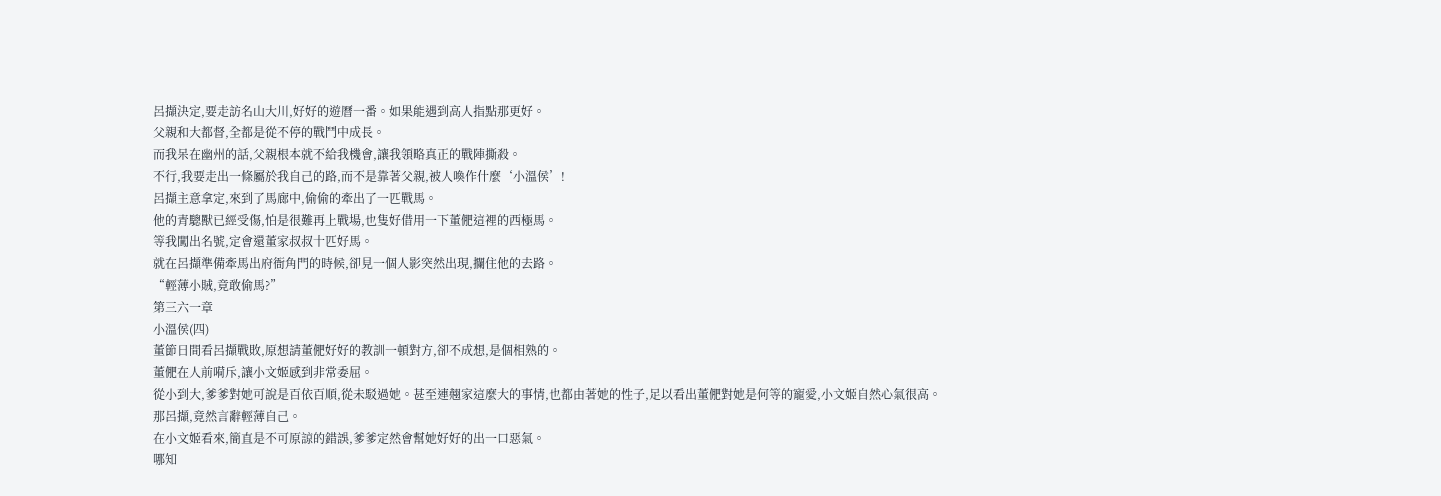呂擷決定,要走訪名山大川,好好的遊曆一番。如果能遇到高人指點那更好。
父親和大都督,全都是從不停的戰鬥中成長。
而我呆在幽州的話,父親根本就不給我機會,讓我領略真正的戰陣撕殺。
不行,我要走出一條屬於我自己的路,而不是靠著父親,被人喚作什麼‘小溫侯’!
呂擷主意拿定,來到了馬廊中,偷偷的牽出了一匹戰馬。
他的青驄獸已經受傷,怕是很難再上戰場,也隻好借用一下董俷這裡的西極馬。
等我闖出名號,定會還董家叔叔十匹好馬。
就在呂擷準備牽馬出府衙角門的時候,卻見一個人影突然出現,攔住他的去路。
“輕薄小賊,竟敢偷馬?”
第三六一章
小溫侯(四)
董節日間看呂擷戰敗,原想請董俷好好的教訓一頓對方,卻不成想,是個相熟的。
董俷在人前嗬斥,讓小文姬感到非常委屈。
從小到大,爹爹對她可說是百依百順,從未駁過她。甚至連翹家這麼大的事情,也都由著她的性子,足以看出董俷對她是何等的寵愛,小文姬自然心氣很高。
那呂擷,竟然言辭輕薄自己。
在小文姬看來,簡直是不可原諒的錯誤,爹爹定然會幫她好好的出一口惡氣。
哪知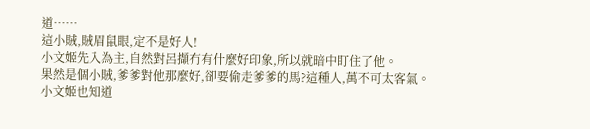道……
這小賊,賊眉鼠眼,定不是好人!
小文姬先入為主,自然對呂擷冇有什麼好印象,所以就暗中盯住了他。
果然是個小賊,爹爹對他那麼好,卻要偷走爹爹的馬?這種人,萬不可太客氣。
小文姬也知道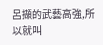呂擷的武藝高強,所以就叫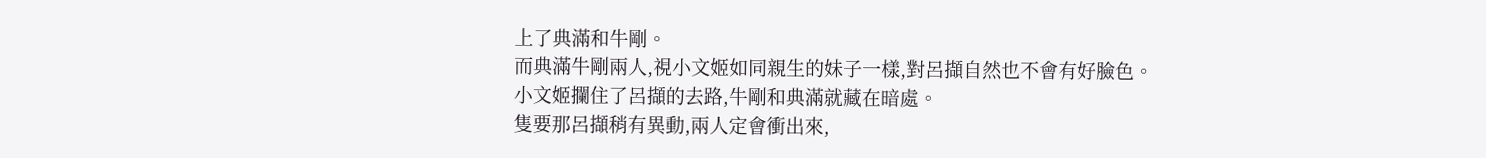上了典滿和牛剛。
而典滿牛剛兩人,視小文姬如同親生的妹子一樣,對呂擷自然也不會有好臉色。
小文姬攔住了呂擷的去路,牛剛和典滿就藏在暗處。
隻要那呂擷稍有異動,兩人定會衝出來,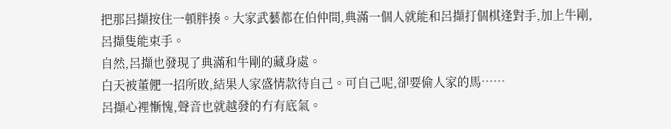把那呂擷按住一頓胖揍。大家武藝都在伯仲間,典滿一個人就能和呂擷打個棋逢對手,加上牛剛,呂擷隻能束手。
自然,呂擷也發現了典滿和牛剛的藏身處。
白天被董俷一招所敗,結果人家盛情款待自己。可自己呢,卻要偷人家的馬……
呂擷心裡慚愧,聲音也就越發的冇有底氣。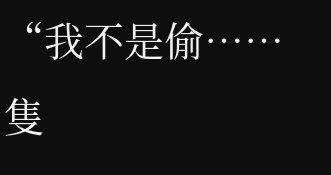“我不是偷……隻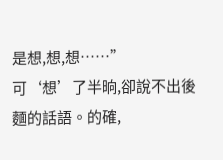是想,想,想……”
可‘想’了半晌,卻說不出後麵的話語。的確,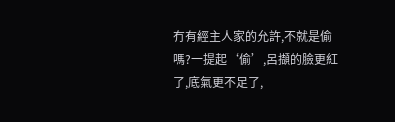冇有經主人家的允許,不就是偷嗎?一提起‘偷’,呂擷的臉更紅了,底氣更不足了,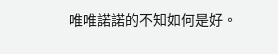唯唯諾諾的不知如何是好。